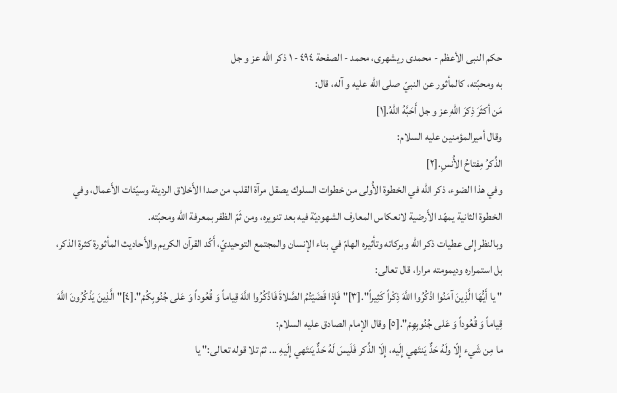حكم النبى الأعظم - محمدی ریشهری، محمد - الصفحة ٤٩٤ - ١ ذكر الله عز و جل
به ومحبّته، كالمأثور عن النبيّ صلى اللّه عليه و آله، قال:
مَن أكثَرَ ذِكرَ اللّهِ عز و جل أَحَبَّهُ اللّهُ.[١]
وقال أميرالمؤمنين عليه السلام:
الذِّكرُ مِفتاحُ الأُنسِ.[٢]
وفي هذا الضوء، ذكر اللّه في الخطوة الأُولى من خطوات السلوك يصقل مرآة القلب من صدا الأَخلاق الرديئة وسيّئات الأَعمال، وفي الخطوة الثانية يمهّد الأَرضية لانعكاس المعارف الشهوديّة فيه بعد تنويره، ومن ثَمّ الظفر بمعرفة اللّه ومحبّته.
وبالنظر إِلى عطيات ذكر اللّه وبركاته وتأثيره الهامّ في بناء الإنسان والمجتمع التوحيديّ، أَكّد القرآن الكريم والأَحاديث المأثورة كثرة الذكر، بل استمراره وديمومته مرارا، قال تعالى:
" يا أَيُّهَا الَّذِينَ آمَنُوا اذْكُرُوا اللَّهَ ذِكْراً كَثِيراً".[٣]" فَإِذا قَضَيْتُمُ الصَّلاةَ فَاذْكُرُوا اللَّهَ قِياماً وَ قُعُوداً وَ عَلى جُنُوبِكُمْ".[٤]" الَّذِينَ يَذْكُرُونَ اللَّهَ قِياماً وَ قُعُوداً وَ عَلى جُنُوبِهِمْ".[٥] وقال الإمام الصادق عليه السلام:
ما مِن شَيء إِلّا ولَهُ حَدٌّ يَنتَهي إِلَيه، إِلَا الذِّكر فَلَيسَ لَهُ حَدٌّ يَنتَهي إِلَيهِ ... ثمّ تلا قوله تعالى:" يا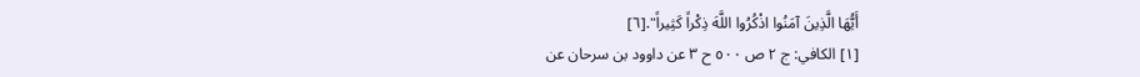أَيُّهَا الَّذِينَ آمَنُوا اذْكُرُوا اللَّهَ ذِكْراً كَثِيراً".[٦]
[١] الكافي: ج ٢ ص ٥٠٠ ح ٣ عن داوود بن سرحان عن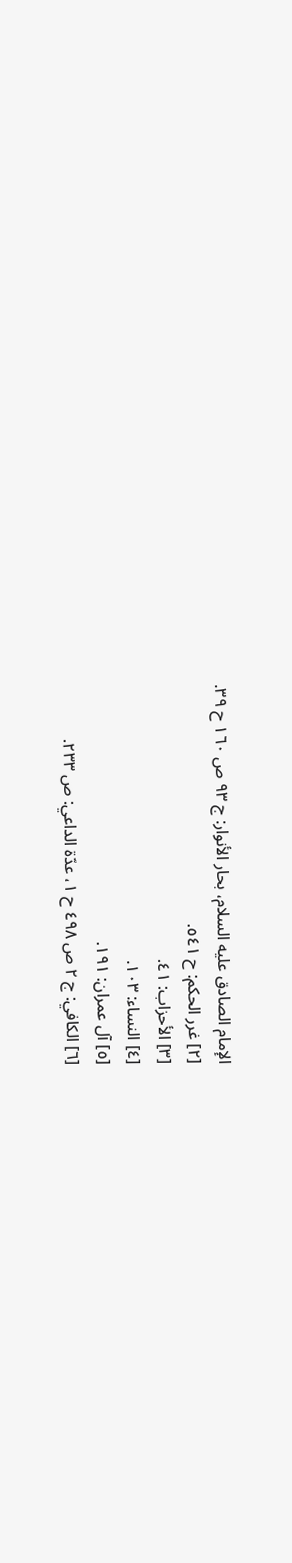الإمام الصادق عليه السلام، بحار الأنوار: ج ٩٣ ص ١٦٠ ح ٣٩.
[٢] غرر الحكم: ح ٥٤١.
[٣] الأحزاب: ٤١.
[٤] النساء: ١٠٣.
[٥] آل عمران: ١٩١.
[٦] الكافي: ج ٢ ص ٤٩٨ ح ١، عدّة الداعي: ص ٢٣٣.